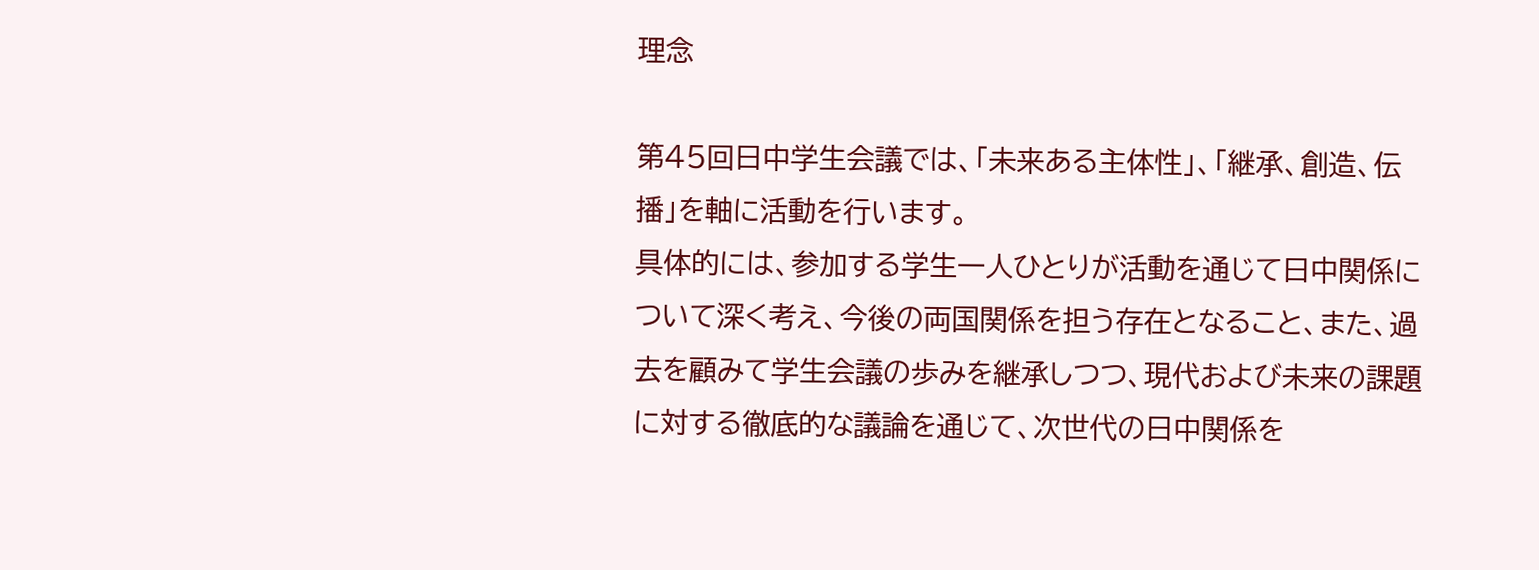理念

第45回日中学生会議では、「未来ある主体性」、「継承、創造、伝播」を軸に活動を行います。
具体的には、参加する学生一人ひとりが活動を通じて日中関係について深く考え、今後の両国関係を担う存在となること、また、過去を顧みて学生会議の歩みを継承しつつ、現代および未来の課題に対する徹底的な議論を通じて、次世代の日中関係を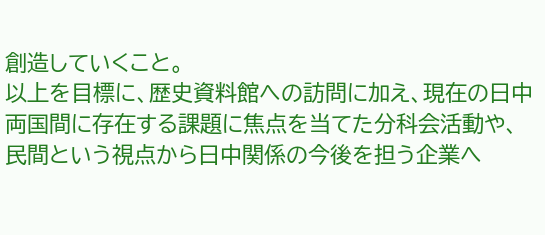創造していくこと。
以上を目標に、歴史資料館への訪問に加え、現在の日中両国間に存在する課題に焦点を当てた分科会活動や、民間という視点から日中関係の今後を担う企業へ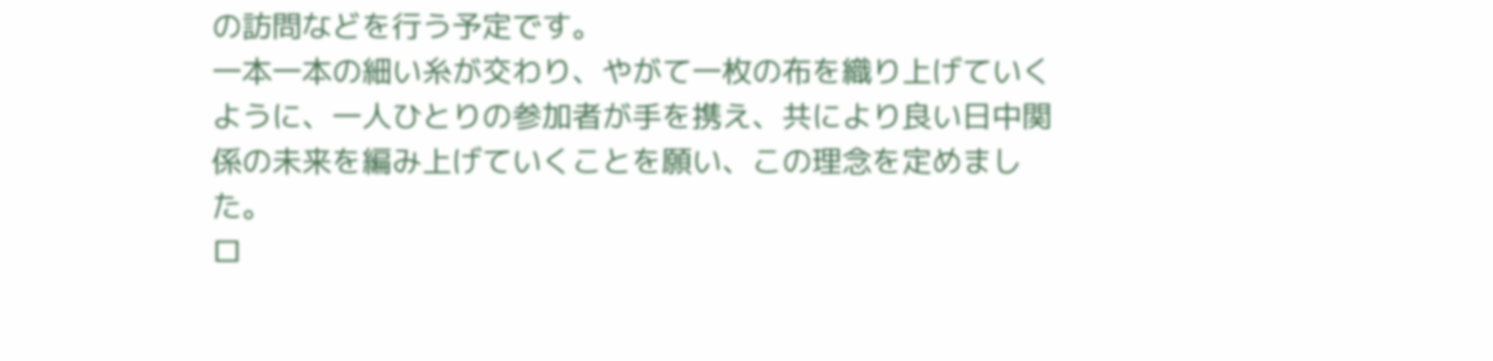の訪問などを行う予定です。
一本一本の細い糸が交わり、やがて一枚の布を織り上げていくように、一人ひとりの参加者が手を携え、共により良い日中関係の未来を編み上げていくことを願い、この理念を定めました。
ロ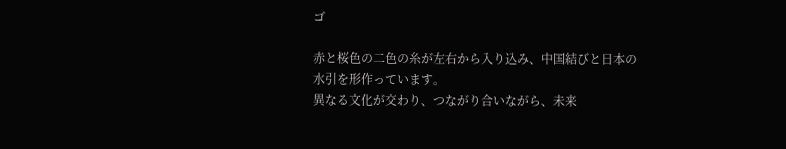ゴ

赤と桜色の二色の糸が左右から入り込み、中国結びと日本の水引を形作っています。
異なる文化が交わり、つながり合いながら、未来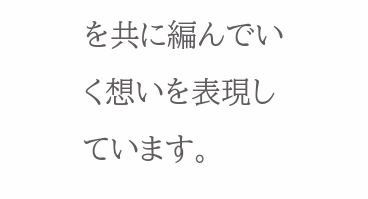を共に編んでいく想いを表現しています。